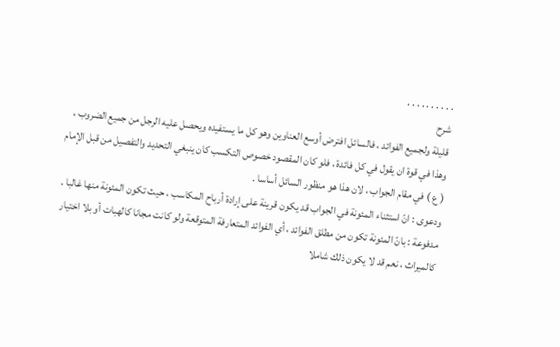. . . . . . . . . .
شرح
قليلة ولجميع الفوائد ، فالسائل افترض أوسع العناوين وهو كل ما يستفيده ويحصل عليه الرجل من جميع الضروب ، وهذا في قوة ان يقول في كل فائدة ، فلو كان المقصود خصوص التكسب كان ينبغي التحديد والتفصيل من قبل الإمام ( ع ) في مقام الجواب ، لان هذا هو منظور السائل أساسا .
ودعوى : انّ استثناء المئونة في الجواب قد يكون قرينة على إرادة أرباح المكاسب ، حيث تكون المئونة منها غالبا .
مدفوعة : بانّ المئونة تكون من مطلق الفوائد ، أي الفوائد المتعارفة المتوقعة ولو كانت مجانا كالهبات أو بلا اختيار كالميراث ، نعم قد لا يكون ذلك شاملا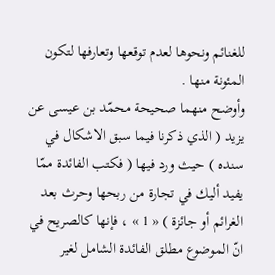للغنائم ونحوها لعدم توقعها وتعارفها لتكون المئونة منها .
وأوضح منهما صحيحة محمّد بن عيسى عن يزيد ( الذي ذكرنا فيما سبق الاشكال في سنده ) حيث ورد فيها ( فكتب الفائدة ممّا يفيد أليك في تجارة من ربحها وحرث بعد الغرائم أو جائزة ) « 1 » ، فإنها كالصريح في انّ الموضوع مطلق الفائدة الشامل لغير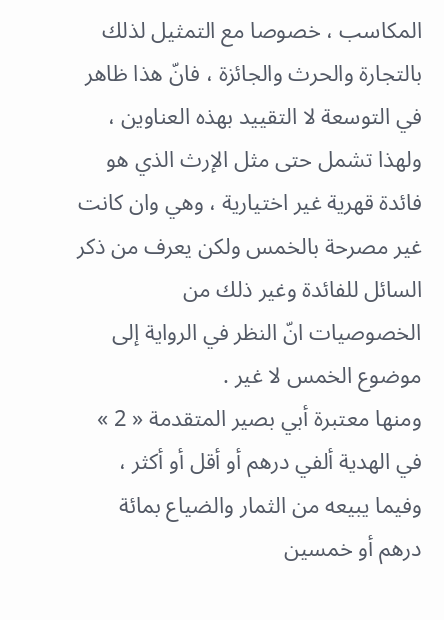المكاسب ، خصوصا مع التمثيل لذلك بالتجارة والحرث والجائزة ، فانّ هذا ظاهر في التوسعة لا التقييد بهذه العناوين ، ولهذا تشمل حتى مثل الإرث الذي هو فائدة قهرية غير اختيارية ، وهي وان كانت غير مصرحة بالخمس ولكن يعرف من ذكر السائل للفائدة وغير ذلك من الخصوصيات انّ النظر في الرواية إلى موضوع الخمس لا غير .
ومنها معتبرة أبي بصير المتقدمة « 2 » في الهدية ألفي درهم أو أقل أو أكثر ، وفيما يبيعه من الثمار والضياع بمائة درهم أو خمسين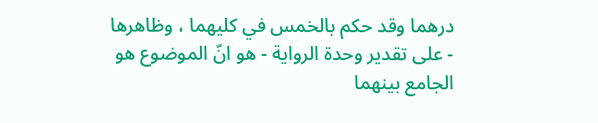درهما وقد حكم بالخمس في كليهما ، وظاهرها - على تقدير وحدة الرواية - هو انّ الموضوع هو الجامع بينهما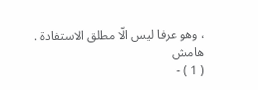، وهو عرفا ليس الّا مطلق الاستفادة .
هامش
( 1 ) -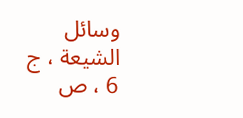وسائل الشيعة ، ج 6 ، ص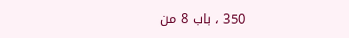350 ، باب 8 من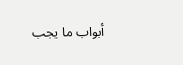أبواب ما يجب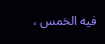فيه الخمس ،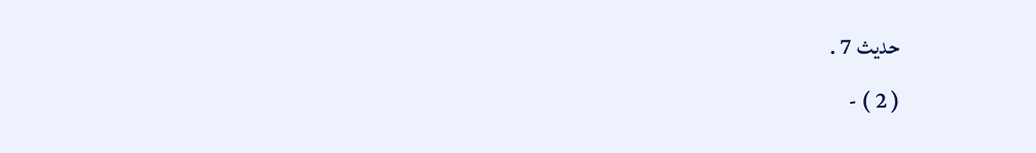حديث 7 .
( 2 ) -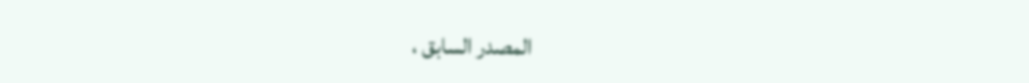المصدر السابق ،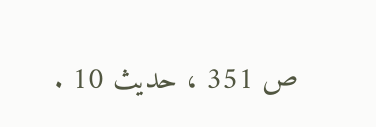ص 351 ، حديث 10 .